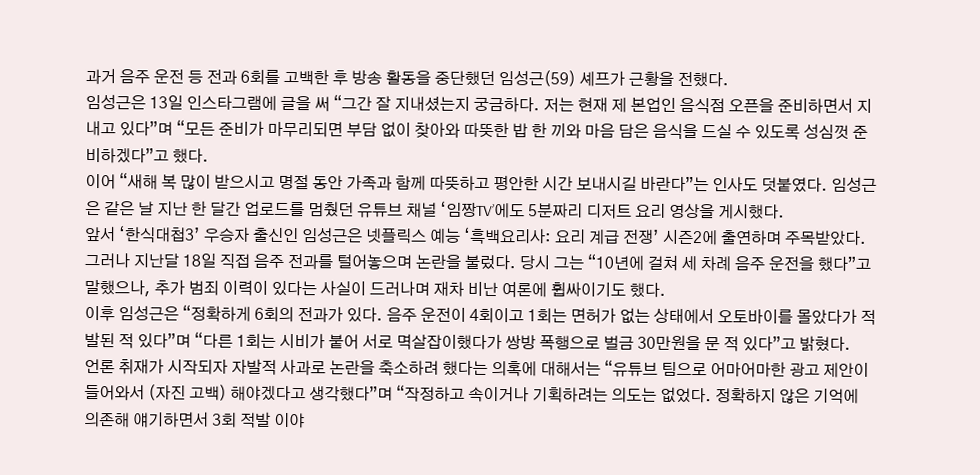과거 음주 운전 등 전과 6회를 고백한 후 방송 활동을 중단했던 임성근(59) 셰프가 근황을 전했다.
임성근은 13일 인스타그램에 글을 써 “그간 잘 지내셨는지 궁금하다. 저는 현재 제 본업인 음식점 오픈을 준비하면서 지내고 있다”며 “모든 준비가 마무리되면 부담 없이 찾아와 따뜻한 밥 한 끼와 마음 담은 음식을 드실 수 있도록 성심껏 준비하겠다”고 했다.
이어 “새해 복 많이 받으시고 명절 동안 가족과 함께 따뜻하고 평안한 시간 보내시길 바란다”는 인사도 덧붙였다. 임성근은 같은 날 지난 한 달간 업로드를 멈췄던 유튜브 채널 ‘임짱TV’에도 5분짜리 디저트 요리 영상을 게시했다.
앞서 ‘한식대첩3’ 우승자 출신인 임성근은 넷플릭스 예능 ‘흑백요리사: 요리 계급 전쟁’ 시즌2에 출연하며 주목받았다. 그러나 지난달 18일 직접 음주 전과를 털어놓으며 논란을 불렀다. 당시 그는 “10년에 걸쳐 세 차례 음주 운전을 했다”고 말했으나, 추가 범죄 이력이 있다는 사실이 드러나며 재차 비난 여론에 휩싸이기도 했다.
이후 임성근은 “정확하게 6회의 전과가 있다. 음주 운전이 4회이고 1회는 면허가 없는 상태에서 오토바이를 몰았다가 적발된 적 있다”며 “다른 1회는 시비가 붙어 서로 멱살잡이했다가 쌍방 폭행으로 벌금 30만원을 문 적 있다”고 밝혔다.
언론 취재가 시작되자 자발적 사과로 논란을 축소하려 했다는 의혹에 대해서는 “유튜브 팀으로 어마어마한 광고 제안이 들어와서 (자진 고백) 해야겠다고 생각했다”며 “작정하고 속이거나 기획하려는 의도는 없었다. 정확하지 않은 기억에 의존해 얘기하면서 3회 적발 이야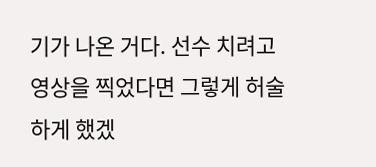기가 나온 거다. 선수 치려고 영상을 찍었다면 그렇게 허술하게 했겠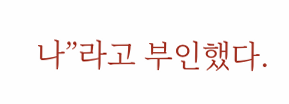나”라고 부인했다.